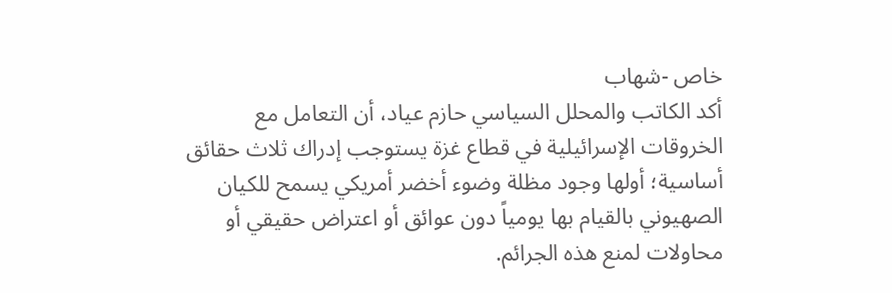خاص -شهاب
أكد الكاتب والمحلل السياسي حازم عياد، أن التعامل مع الخروقات الإسرائيلية في قطاع غزة يستوجب إدراك ثلاث حقائق أساسية؛ أولها وجود مظلة وضوء أخضر أمريكي يسمح للكيان الصهيوني بالقيام بها يومياً دون عوائق أو اعتراض حقيقي أو محاولات لمنع هذه الجرائم.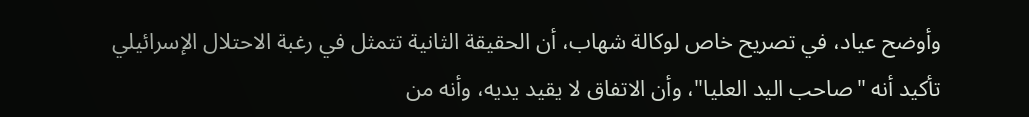وأوضح عياد، في تصريح خاص لوكالة شهاب، أن الحقيقة الثانية تتمثل في رغبة الاحتلال الإسرائيلي تأكيد أنه "صاحب اليد العليا"، وأن الاتفاق لا يقيد يديه، وأنه من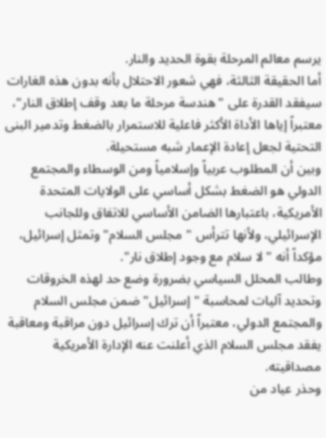يرسم معالم المرحلة بقوة الحديد والنار.
أما الحقيقة الثالثة، فهي شعور الاحتلال بأنه بدون هذه الغارات سيفقد القدرة على "هندسة مرحلة ما بعد وقف إطلاق النار"، معتبراً إياها الأداة الأكثر فاعلية للاستمرار بالضغط وتدمير البنى التحتية لجعل إعادة الإعمار شبه مستحيلة.
وبين أن المطلوب عربياً وإسلامياً ومن الوسطاء والمجتمع الدولي هو الضغط بشكل أساسي على الولايات المتحدة الأمريكية، باعتبارها الضامن الأساسي للاتفاق وللجانب الإسرائيلي، ولأنها تترأس "مجلس السلام" وتمثل إسرائيل، مؤكداً أنه "لا سلام مع وجود إطلاق نار".
وطالب المحلل السياسي بضرورة وضع حد لهذه الخروقات وتحديد آليات لمحاسبة "إسرائيل" ضمن مجلس السلام والمجتمع الدولي، معتبراً أن ترك إسرائيل دون مراقبة ومعاقبة يفقد مجلس السلام الذي أعلنت عنه الإدارة الأمريكية مصداقيته.
وحذر عياد من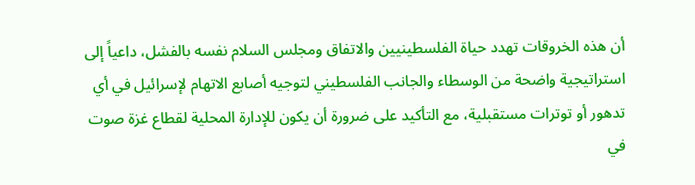أن هذه الخروقات تهدد حياة الفلسطينيين والاتفاق ومجلس السلام نفسه بالفشل، داعياً إلى استراتيجية واضحة من الوسطاء والجانب الفلسطيني لتوجيه أصابع الاتهام لإسرائيل في أي تدهور أو توترات مستقبلية، مع التأكيد على ضرورة أن يكون للإدارة المحلية لقطاع غزة صوت في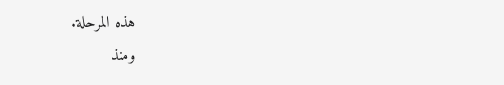هذه المرحلة.
ومنذ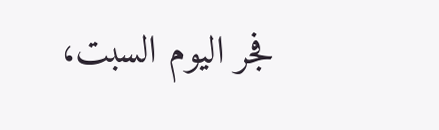فجر اليوم السبت،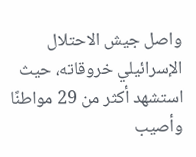واصل جيش الاحتلال الإسرائيلي خروقاته، حيث استشهد أكثر من 29 مواطنًا وأصيب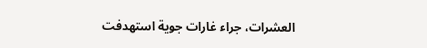العشرات، جراء غارات جوية استهدفت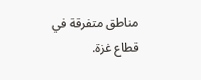مناطق متفرقة في قطاع غزة.